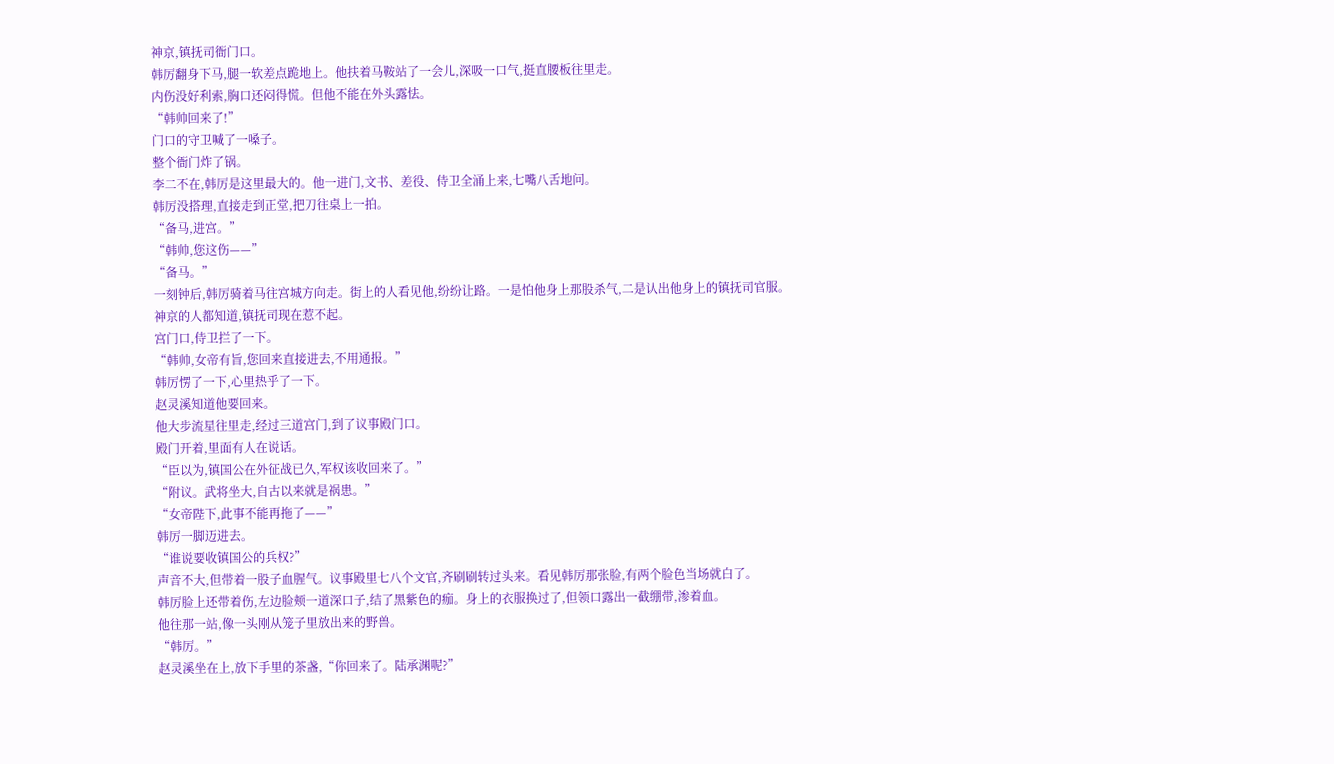神京,镇抚司衙门口。
韩厉翻身下马,腿一软差点跪地上。他扶着马鞍站了一会儿,深吸一口气,挺直腰板往里走。
内伤没好利索,胸口还闷得慌。但他不能在外头露怯。
“韩帅回来了!”
门口的守卫喊了一嗓子。
整个衙门炸了锅。
李二不在,韩厉是这里最大的。他一进门,文书、差役、侍卫全涌上来,七嘴八舌地问。
韩厉没搭理,直接走到正堂,把刀往桌上一拍。
“备马,进宫。”
“韩帅,您这伤——”
“备马。”
一刻钟后,韩厉骑着马往宫城方向走。街上的人看见他,纷纷让路。一是怕他身上那股杀气,二是认出他身上的镇抚司官服。
神京的人都知道,镇抚司现在惹不起。
宫门口,侍卫拦了一下。
“韩帅,女帝有旨,您回来直接进去,不用通报。”
韩厉愣了一下,心里热乎了一下。
赵灵溪知道他要回来。
他大步流星往里走,经过三道宫门,到了议事殿门口。
殿门开着,里面有人在说话。
“臣以为,镇国公在外征战已久,军权该收回来了。”
“附议。武将坐大,自古以来就是祸患。”
“女帝陛下,此事不能再拖了——”
韩厉一脚迈进去。
“谁说要收镇国公的兵权?”
声音不大,但带着一股子血腥气。议事殿里七八个文官,齐刷刷转过头来。看见韩厉那张脸,有两个脸色当场就白了。
韩厉脸上还带着伤,左边脸颊一道深口子,结了黑紫色的痂。身上的衣服换过了,但领口露出一截绷带,渗着血。
他往那一站,像一头刚从笼子里放出来的野兽。
“韩厉。”
赵灵溪坐在上,放下手里的茶盏,“你回来了。陆承渊呢?”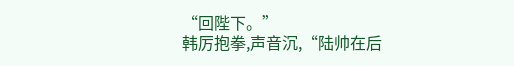“回陛下。”
韩厉抱拳,声音沉,“陆帅在后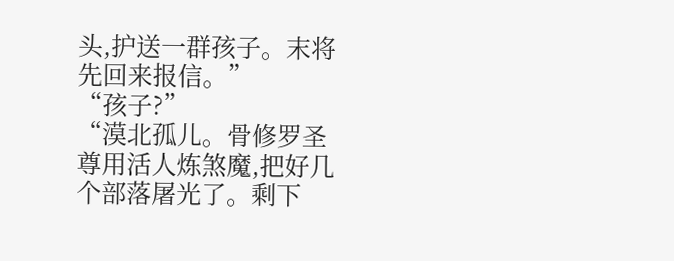头,护送一群孩子。末将先回来报信。”
“孩子?”
“漠北孤儿。骨修罗圣尊用活人炼煞魔,把好几个部落屠光了。剩下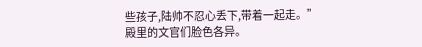些孩子,陆帅不忍心丢下,带着一起走。”
殿里的文官们脸色各异。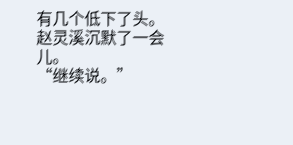有几个低下了头。
赵灵溪沉默了一会儿。
“继续说。”